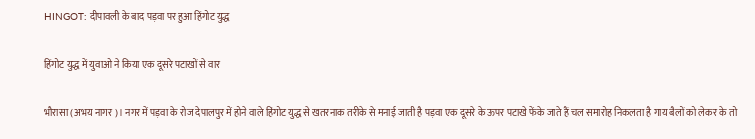HINGOT: दीपावली के बाद पड़वा पर हुआ हिंगोट युद्ध

हिंगोट युद्ध में युवाओ ने किया एक दूसरे पटाखों से वार

भौरासा (अभय नागर)। नगर में पड़वा के रोज देपालपुर में होने वाले हिंगोट युद्ध से खतरनाक तरीके से मनाई जाती है पड़वा एक दूसरे के ऊपर पटाखे फेंके जाते हैं चल समारोह निकलता है गाय बैलों को लेकर के तो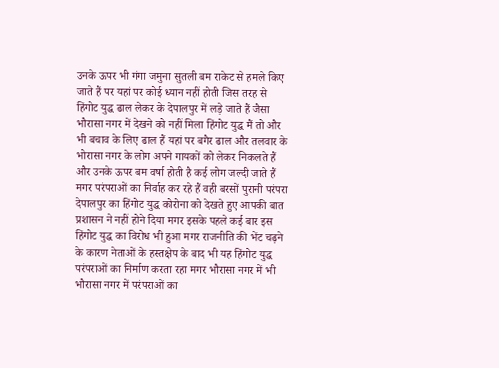उनके ऊपर भी गंगा जमुना सुतली बम राकेट से हमले किए जाते हैं पर यहां पर कोई ध्यान नहीं होती जिस तरह से हिंगोट युद्ध ढाल लेकर के देपालपुर में लड़े जाते हैं जैसा भौरासा नगर में देखने को नहीं मिला हिंगोट युद्ध मैं तो और भी बचाव के लिए ढाल हैं यहां पर बगैर ढाल और तलवार के भोरासा नगर के लोग अपने गायकों को लेकर निकलते हैं और उनके ऊपर बम वर्षा होती है कई लोग जल्दी जाते हैं मगर परंपराओं का निर्वाह कर रहे हैं वही बरसों पुरानी परंपरा देपालपुर का हिंगोट युद्ध कोरोना को देखते हुए आपकी बात प्रशासन ने नहीं होने दिया मगर इसके पहले कई बार इस हिंगोट युद्ध का विरोध भी हुआ मगर राजनीति की भेंट चढ़ने के कारण नेताओं के हस्तक्षेप के बाद भी यह हिंगोट युद्ध परंपराओं का निर्माण करता रहा मगर भौरासा नगर में भी भौरासा नगर में परंपराओं का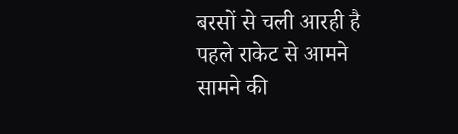बरसों से चली आरही है पहले राकेट से आमने सामने की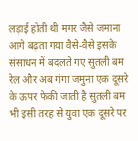लड़ाई होती थी मगर जैसे जमाना आगे बढ़ता गया वैसे-वैसे इसके संसाधन में बदलते गए सुतली बम रेल और अब गंगा जमुना एक दूसरे के ऊपर फेकी जाती है सुतली बम भी इसी तरह से युवा एक दूसरे पर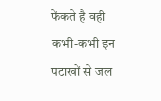फेंकते है वही कभी-कभी इन पटाखों से जल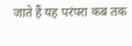जाते हैं यह परंपरा कब तक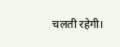चलती रहेगी।